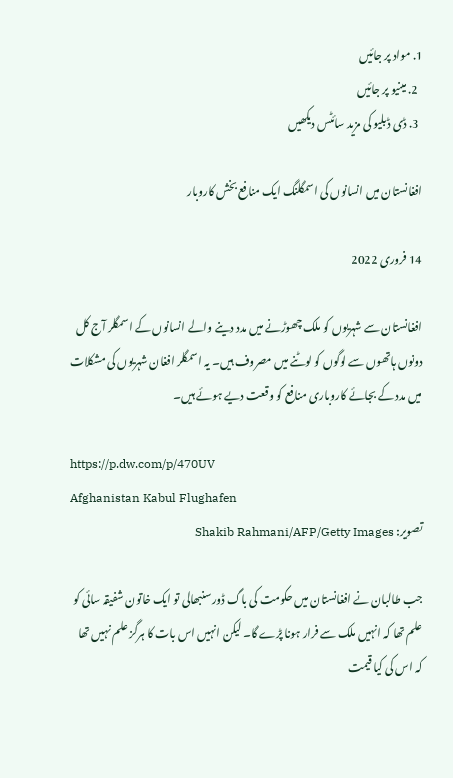1. مواد پر جائیں
  2. مینیو پر جائیں
  3. ڈی ڈبلیو کی مزید سائٹس دیکھیں

افغانستان میں انسانوں کی اسمگلنگ ایک منافع بخش کاروبار

14 فروری 2022

افغانستان سے شہریوں کو ملک چھوڑنے میں مدد دینے والے انسانوں کے اسمگلر آج کل دونوں ہاتھوں سے لوگوں کو لوٹنے میں مصروف ہیں۔ یہ اسمگلر افغان شہریوں کی مشکلات میں مدد کے بجائے کاروباری منافع کو وقعت دیے ہوئے ہیں۔

https://p.dw.com/p/470UV
Afghanistan Kabul Flughafen
تصویر: Shakib Rahmani/AFP/Getty Images

جب طالبان نے افغانستان میں حکومت کی باگ ڈور سنبھالی تو ایک خاتون شفیقہ سائی کو علم تھا کہ انہیں ملک سے فرار ہونا پڑے گا۔ لیکن انہیں اس بات کا ہرگز علم نہیں تھا کہ اس کی کیا قیمت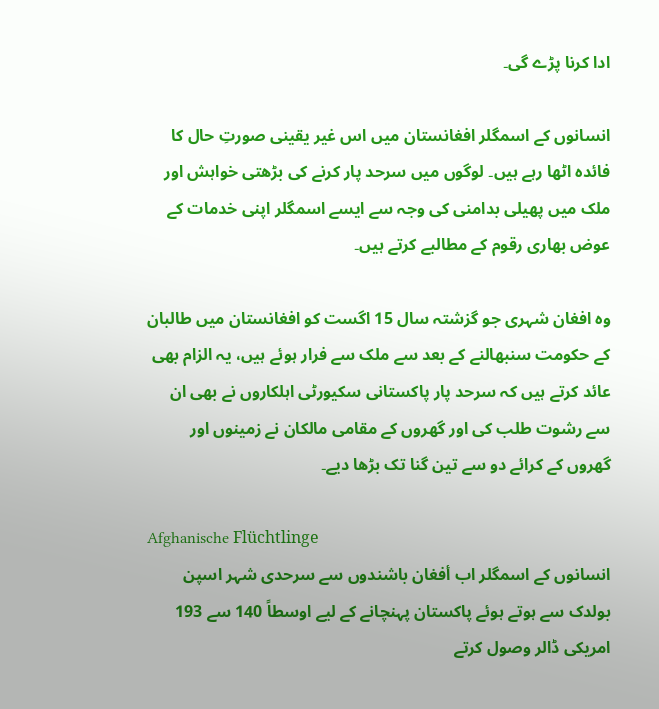ادا کرنا پڑے گی۔

انسانوں کے اسمگلر افغانستان میں اس غیر یقینی صورتِ حال کا فائدہ اٹھا رہے ہیں۔ لوگوں میں سرحد پار کرنے کی بڑھتی خواہش اور ملک میں پھیلی بدامنی کی وجہ سے ایسے اسمگلر اپنی خدمات کے عوض بھاری رقوم کے مطالبے کرتے ہیں۔

وہ افغان شہری جو گزشتہ سال 15 اگست کو افغانستان میں طالبان کے حکومت سنبھالنے کے بعد سے ملک سے فرار ہوئے ہیں، یہ الزام بھی عائد کرتے ہیں کہ سرحد پار پاکستانی سکیورٹی اہلکاروں نے بھی ان سے رشوت طلب کی اور گھروں کے مقامی مالکان نے زمینوں اور گھروں کے کرائے دو سے تین گنا تک بڑھا دیے۔

Afghanische Flüchtlinge
انسانوں کے اسمگلر اب أفغان باشندوں سے سرحدی شہر اسپن بولدک سے ہوتے ہوئے پاکستان پہنچانے کے لیے اوسطاً 140 سے 193 امریکی ڈالر وصول کرتے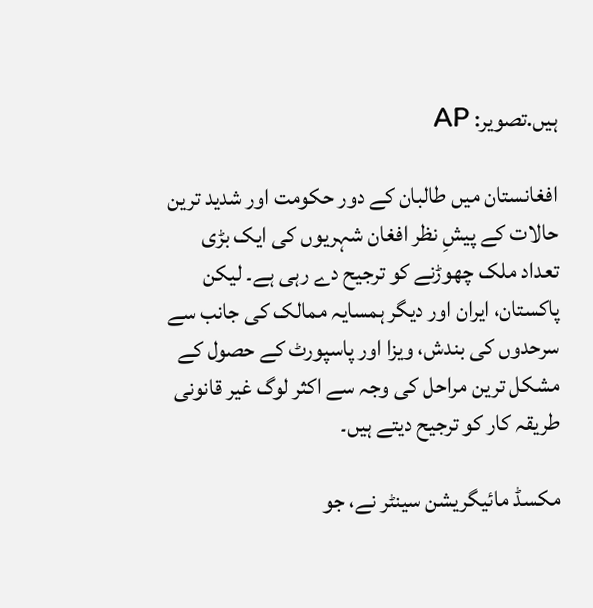ہیں.تصویر: AP

افغانستان میں طالبان کے دور حکومت اور شدید ترین حالات کے پیشِ نظر افغان شہریوں کی ایک بڑی تعداد ملک چھوڑنے کو ترجیح دے رہی ہے۔ لیکن پاکستان، ایران اور دیگر ہمسایہ ممالک کی جانب سے سرحدوں کی بندش، ویزا اور پاسپورٹ کے حصول کے مشکل ترین مراحل کی وجہ سے اکثر لوگ غیر قانونی طریقہ کار کو ترجیح دیتے ہیں۔

مکسڈ مائیگریشن سینٹر نے، جو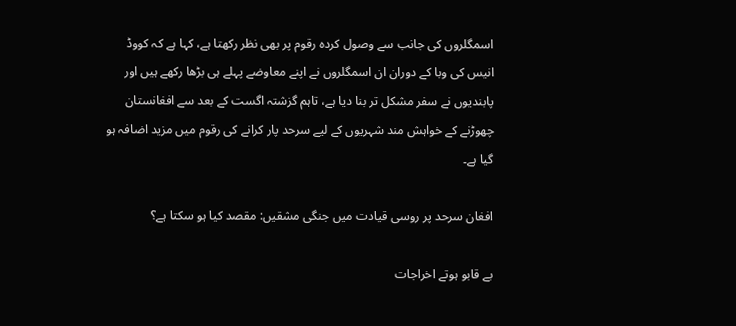اسمگلروں کی جانب سے وصول کردہ رقوم پر بھی نظر رکھتا ہے، کہا ہے کہ کووڈ انیس کی وبا کے دوران ان اسمگلروں نے اپنے معاوضے پہلے ہی بڑھا رکھے ہیں اور پابندیوں نے سفر مشکل تر بنا دیا ہے، تاہم گزشتہ اگست کے بعد سے افغانستان چھوڑنے کے خواہش مند شہریوں کے لیے سرحد پار کرانے کی رقوم میں مزید اضافہ ہو گیا ہے۔

افغان سرحد پر روسی قيادت ميں جنگی مشقيں: مقصد کيا ہو سکتا ہے؟

بے قابو ہوتے اخراجات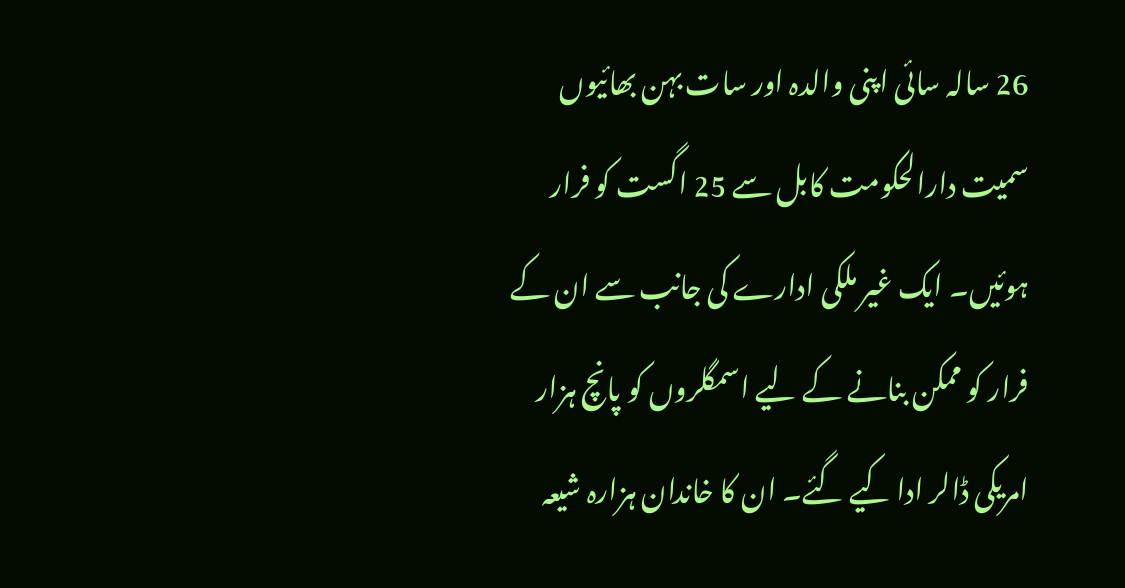26 سالہ سائی اپنی والدہ اور سات بہن بھائیوں سمیت دارالحکومت کابل سے 25 اگست کو فرار ہوئیں۔ ایک غیر ملکی ادارے کی جانب سے ان کے فرار کو ممکن بنانے کے لیے اسمگلروں کو پانچ ہزار امریکی ڈالر ادا کیے گئے۔ ان کا خاندان ہزارہ شیعہ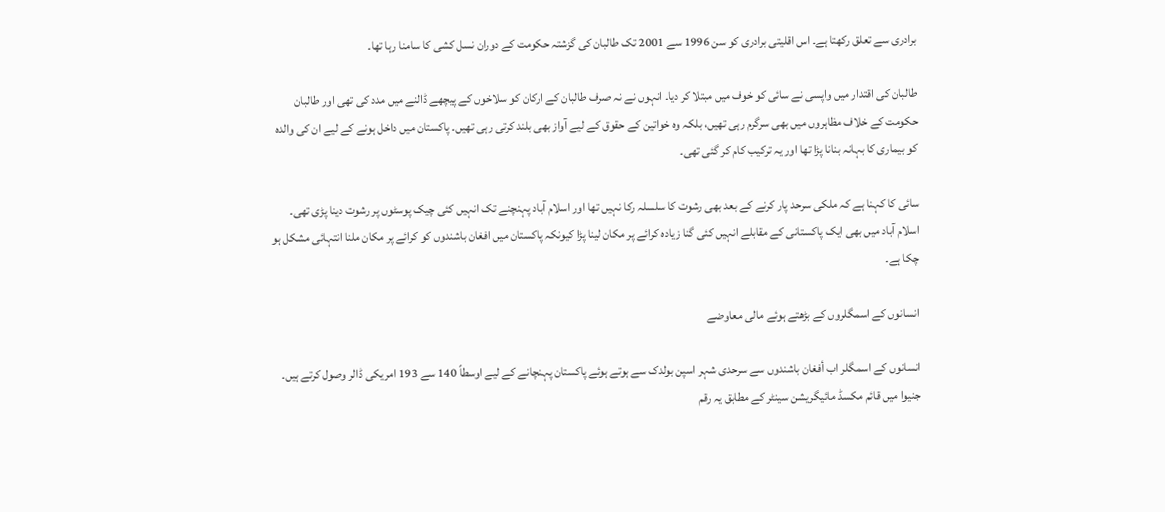برادری سے تعلق رکھتا ہے۔ اس اقلیتی برادری کو سن 1996 سے 2001 تک طالبان کی گزشتہ حکومت کے دوران نسل کشی کا سامنا رہا تھا۔

طالبان کی اقتدار میں واپسی نے سائی کو خوف میں مبتلا کر دیا۔ انہوں نے نہ صرف طالبان کے ارکان کو سلاخوں کے پیچھے ڈالنے میں مدد کی تھی اور طالبان حکومت کے خلاف مظاہروں میں بھی سرگرم رہی تھیں، بلکہ وہ خواتین کے حقوق کے لیے آواز بھی بلند کرتی رہی تھیں۔ پاکستان میں داخل ہونے کے لیے ان کی والدہ کو بیماری کا بہانہ بنانا پڑا تھا اور یہ ترکیب کام کر گئی تھی۔

سائی کا کہنا ہے کہ ملکی سرحد پار کرنے کے بعد بھی رشوت کا سلسلہ رکا نہیں تھا اور اسلام آباد پہنچنے تک انہیں کئی چیک پوسٹوں پر رشوت دینا پڑی تھی۔ اسلام آباد میں بھی ایک پاکستانی کے مقابلے انہیں کئی گنا زیادہ کرائے پر مکان لینا پڑا کیونکہ پاکستان میں افغان باشندوں کو کرائے پر مکان ملنا انتہائی مشکل ہو چکا ہے۔

انسانوں کے اسمگلروں کے بڑھتے ہوئے مالی معاوضے

انسانوں کے اسمگلر اب أفغان باشندوں سے سرحدی شہر اسپن بولدک سے ہوتے ہوئے پاکستان پہنچانے کے لیے اوسطاً 140 سے 193 امریکی ڈالر وصول کرتے ہیں۔ جنیوا میں قائم مکسڈ مائیگریشن سینٹر کے مطابق یہ رقم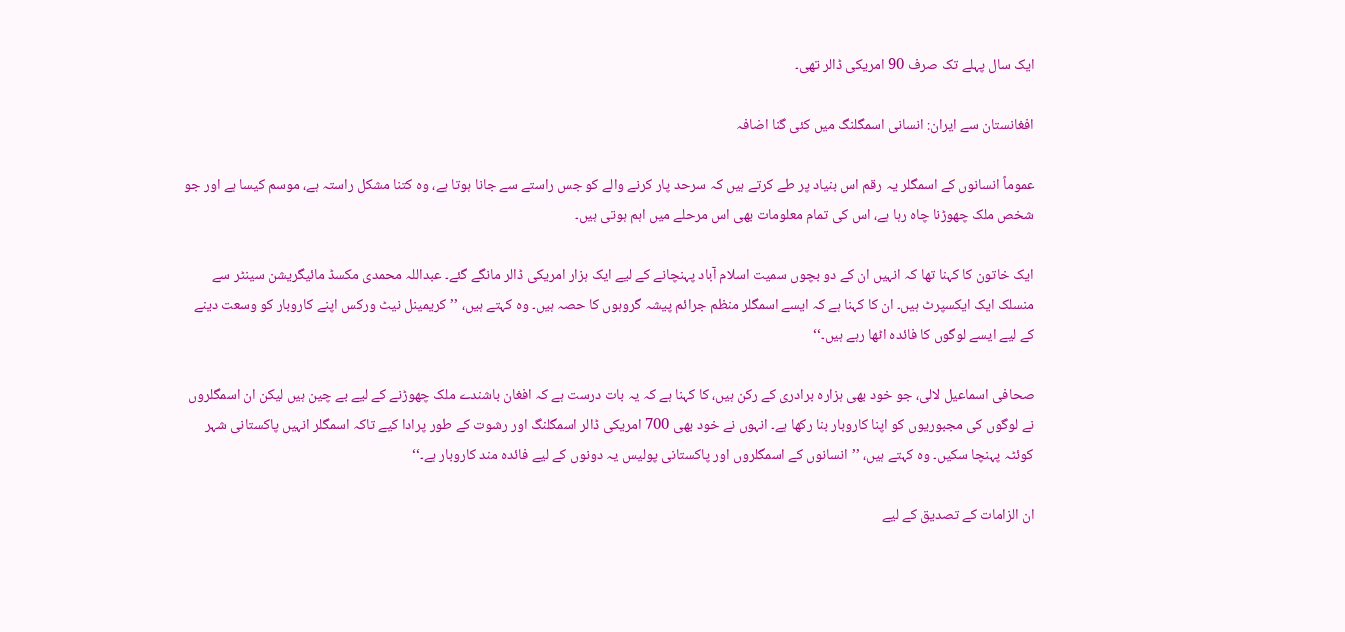ایک سال پہلے تک صرف 90 امریکی ڈالر تھی۔

افغانستان سے ایران: انسانی اسمگلنگ میں کئی گنا اضافہ

عموماً انسانوں کے اسمگلر یہ رقم اس بنیاد پر طے کرتے ہیں کہ سرحد پار کرنے والے کو جس راستے سے جانا ہوتا ہے، وہ کتنا مشکل راستہ ہے، موسم کیسا ہے اور جو شخص ملک چھوڑنا چاہ رہا ہے، اس کی تمام معلومات بھی اس مرحلے میں اہم ہوتی ہیں۔

ایک خاتون کا کہنا تھا کہ انہیں ان کے دو بچوں سمیت اسلام آباد پہنچانے کے لیے ایک ہزار امریکی ڈالر مانگے گئے۔ عبداللہ محمدی مکسڈ مائیگریشن سینٹر سے منسلک ایک ایکسپرٹ ہیں۔ ان کا کہنا ہے کہ ایسے اسمگلر‍ منظم جرائم پیشہ گروہوں کا حصہ ہیں۔ وہ کہتے ہیں، ’’کریمینل نیٹ ورکس اپنے کاروبار کو وسعت دینے کے لیے ایسے لوگوں کا فائدہ اٹھا رہے ہیں۔‘‘

صحافی اسماعیل لالی، جو خود بھی ہزارہ برادری کے رکن ہیں، کا کہنا ہے کہ یہ بات درست ہے کہ افغان باشندے ملک چھوڑنے کے لیے بے چین ہیں لیکن ان اسمگلروں نے لوگوں کی مجبوریوں کو اپنا کاروبار بنا رکھا ہے۔ انہوں نے خود بھی 700 امریکی ڈالر اسمگلنگ اور رشوت کے طور پرادا کیے تاکہ اسمگلر انہیں پاکستانی شہر کوئٹہ پہنچا سکیں۔ وہ کہتے ہیں، ’’انسانوں کے اسمگلروں اور پاکستانی پولیس یہ دونوں کے لیے فائدہ مند کاروبار ہے۔‘‘

ان الزامات کے تصدیق کے لیے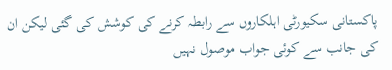پاکستانی سکیورٹی اہلکاروں سے رابطہ کرنے کی کوشش کی گئی لیکن ان کی جانب سے کوئی جواب موصول نہیں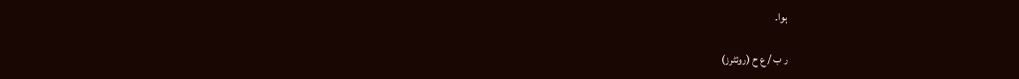ہوا۔

ر ب / ع ح (روئٹرز)